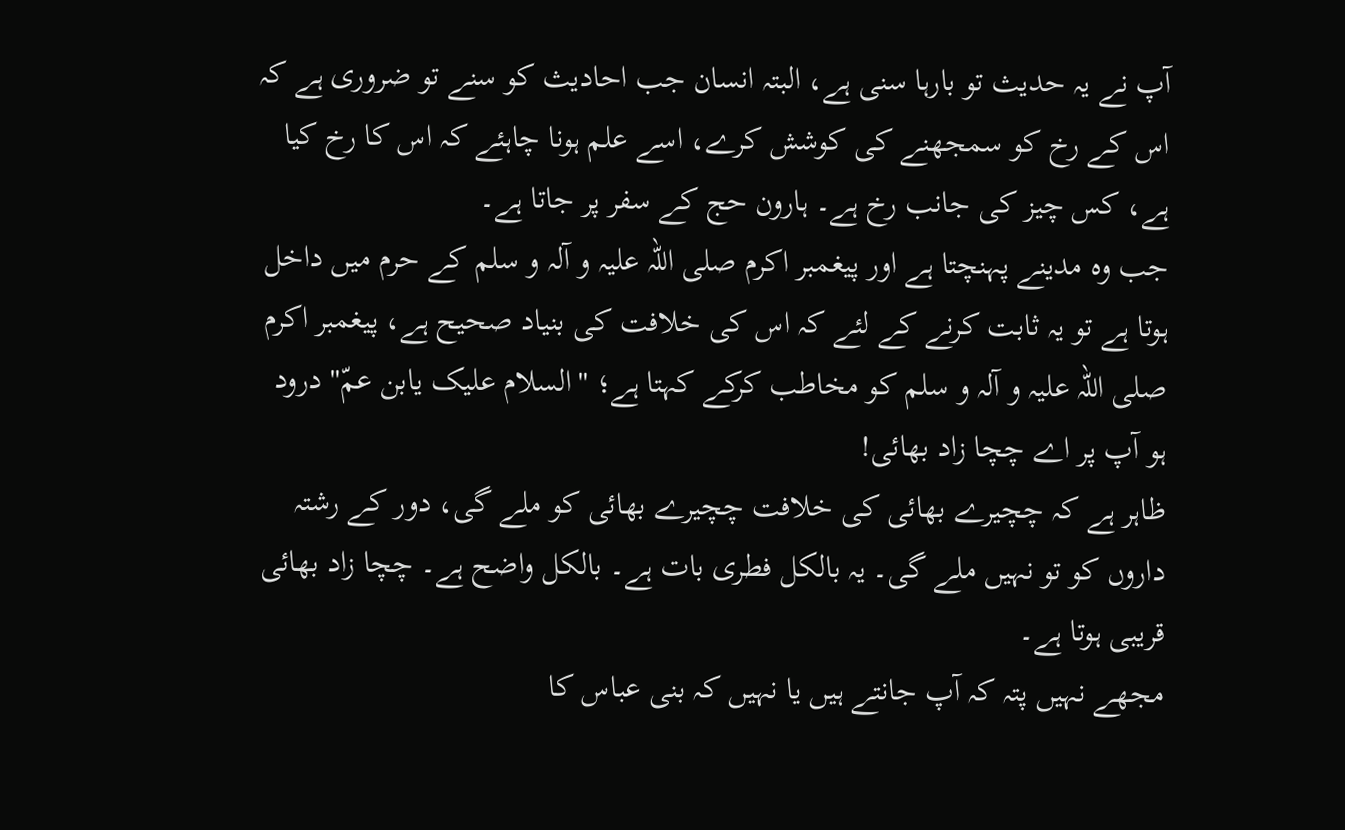آپ نے یہ حدیث تو بارہا سنی ہے، البتہ انسان جب احادیث کو سنے تو ضروری ہے کہ اس کے رخ کو سمجھنے کی کوشش کرے، اسے علم ہونا چاہئے کہ اس کا رخ کیا ہے، کس چیز کی جانب رخ ہے۔ ہارون حج کے سفر پر جاتا ہے۔
جب وہ مدینے پہنچتا ہے اور پیغمبر اکرم صلی اللہ علیہ و آلہ و سلم کے حرم میں داخل ہوتا ہے تو یہ ثابت کرنے کے لئے کہ اس کی خلافت کی بنیاد صحیح ہے، پیغمبر اکرم صلی اللہ علیہ و آلہ و سلم کو مخاطب کرکے کہتا ہے؛ "السلام علیک یابن عمّ" درود ہو آپ پر اے چچا زاد بھائی!
ظاہر ہے کہ چچیرے بھائی کی خلافت چچیرے بھائی کو ملے گی، دور کے رشتہ داروں کو تو نہیں ملے گی۔ یہ بالکل فطری بات ہے۔ بالکل واضح ہے۔ چچا زاد بھائی قریبی ہوتا ہے۔
مجھے نہیں پتہ کہ آپ جانتے ہیں یا نہیں کہ بنی عباس کا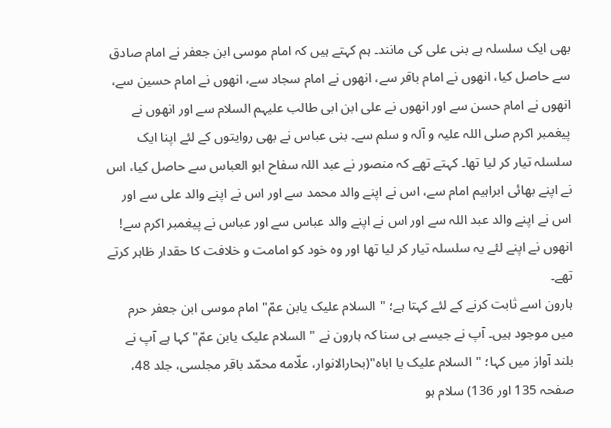بھی ایک سلسلہ ہے بنی علی کی مانند۔ ہم کہتے ہیں کہ امام موسی ابن جعفر نے امام صادق سے حاصل کیا، انھوں نے امام باقر سے، انھوں نے امام سجاد سے، انھوں نے امام حسین سے، انھوں نے امام حسن سے اور انھوں نے علی ابن ابی طالب علیہم السلام سے اور انھوں نے پیغمبر اکرم صلی اللہ علیہ و آلہ و سلم سے۔ بنی عباس نے بھی روایتوں کے لئے اپنا ایک سلسلہ تیار کر لیا تھا۔ کہتے تھے کہ منصور نے عبد اللہ سفاح ابو العباس سے حاصل کیا، اس نے اپنے بھائی ابراہیم امام سے، اس نے اپنے والد محمد سے اور اس نے اپنے والد علی سے اور اس نے اپنے والد عبد اللہ سے اور اس نے اپنے والد عباس سے اور عباس نے پیغمبر اکرم سے! انھوں نے اپنے لئے یہ سلسلہ تیار کر لیا تھا اور وہ خود کو امامت و خلافت کا حقدار ظاہر کرتے تھے۔
ہارون اسے ثابت کرنے کے لئے کہتا ہے؛ "السلام علیک یابن عمّ" امام موسی ابن جعفر حرم میں موجود ہیں۔ آپ نے جیسے ہی سنا کہ ہارون نے "السلام علیک یابن عمّ" کہا ہے آپ نے بلند آواز میں کہا؛ "السلام علیک یا اباہ"(بحارالانوار، علّامه محمّد باقر مجلسی، جلد 48، صفحہ 135 اور 136) سلام ہو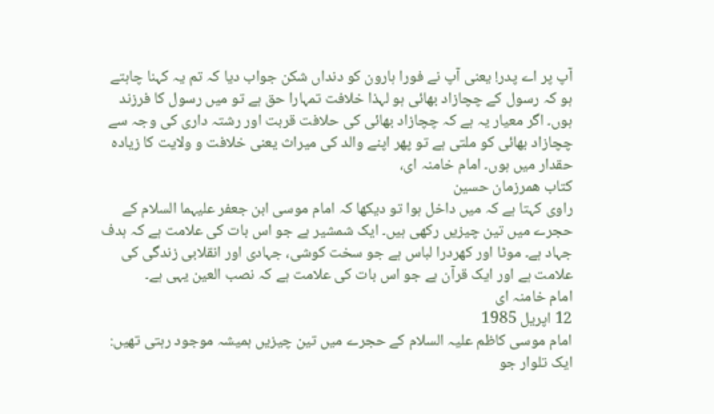آپ پر اے پدر! یعنی آپ نے فورا ہارون کو دنداں شکن جواب دیا کہ تم یہ کہنا چاہتے ہو کہ رسول کے چچازاد بھائی ہو لہذا خلافت تمہارا حق ہے تو میں رسول کا فرزند ہوں۔ اگر معیار یہ ہے کہ چچازاد بھائی کی حلافت قربت اور رشتہ داری کی وجہ سے چچازاد بھائی کو ملتی ہے تو پھر اپنے والد کی میراث یعنی خلافت و ولایت کا زیادہ حقدار میں ہوں۔ امام خامنہ ای،
کتاب ھمرزمان حسین
راوی کہتا ہے کہ میں داخل ہوا تو دیکھا کہ امام موسی ابن جعفر علیہما السلام کے حجرے میں تین چیزیں رکھی ہیں۔ ایک شمشیر ہے جو اس بات کی علامت ہے کہ ہدف جہاد ہے۔ موٹا اور کھردرا لباس ہے جو سخت کوشی، جہادی اور انقلابی زندگی کی علامت ہے اور ایک قرآن ہے جو اس بات کی علامت ہے کہ نصب العین یہی ہے۔
امام خامنہ ای
12 اپریل 1985
امام موسی کاظم علیہ السلام کے حجرے میں تین چیزیں ہمیشہ موجود رہتی تھیں: ایک تلوار جو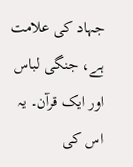جہاد کی علامت ہے، جنگی لباس اور ایک قرآن۔ یہ اس کی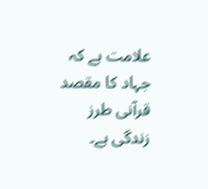علامت ہے کہ جہاد کا مقصد قرآنی طرز زندگی ہے۔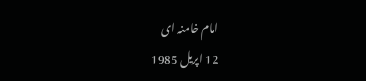امام خامنہ ای
12 اپریل 1985